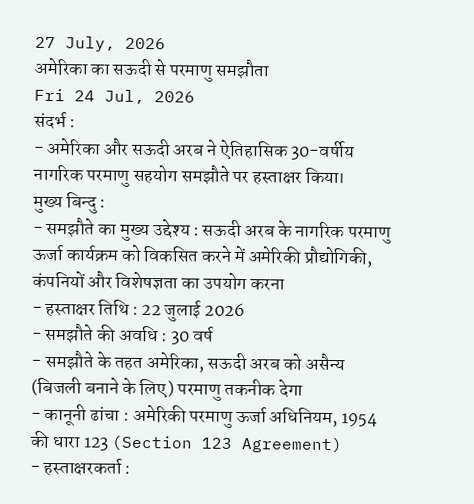27 July, 2026
अमेरिका का सऊदी से परमाणु समझौता
Fri 24 Jul, 2026
संदर्भ :
- अमेरिका और सऊदी अरब ने ऐतिहासिक 30-वर्षीय नागरिक परमाणु सहयोग समझौते पर हस्ताक्षर किया।
मुख्य बिन्दु :
- समझौते का मुख्य उद्देश्य : सऊदी अरब के नागरिक परमाणु ऊर्जा कार्यक्रम को विकसित करने में अमेरिकी प्रौद्योगिकी, कंपनियों और विशेषज्ञता का उपयोग करना
- हस्ताक्षर तिथि : 22 जुलाई 2026
- समझौते की अवधि : 30 वर्ष
- समझौते के तहत अमेरिका, सऊदी अरब को असैन्य (बिजली बनाने के लिए) परमाणु तकनीक देगा
- कानूनी ढांचा : अमेरिकी परमाणु ऊर्जा अधिनियम, 1954 की धारा 123 (Section 123 Agreement)
- हस्ताक्षरकर्ता :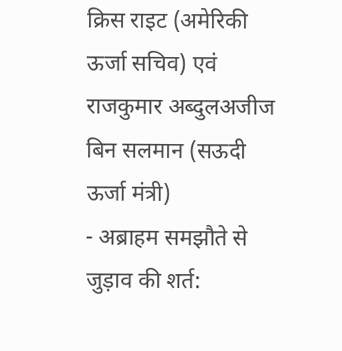क्रिस राइट (अमेरिकी ऊर्जा सचिव) एवं राजकुमार अब्दुलअजीज बिन सलमान (सऊदी ऊर्जा मंत्री)
- अब्राहम समझौते से जुड़ाव की शर्त: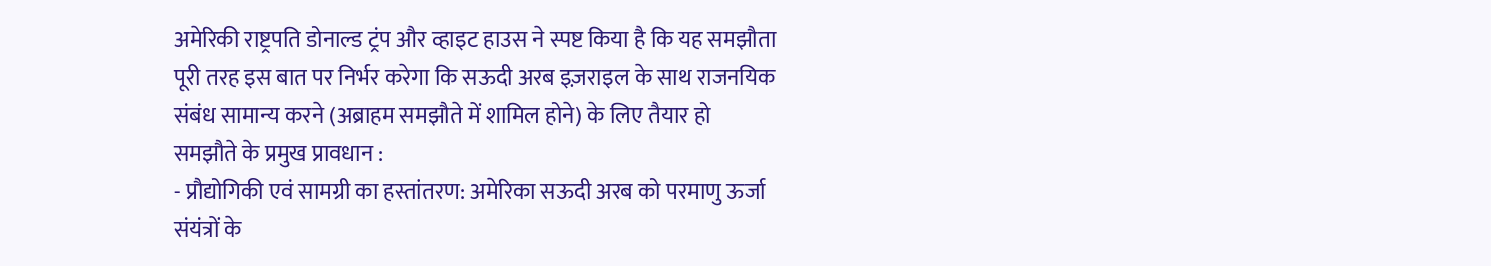अमेरिकी राष्ट्रपति डोनाल्ड ट्रंप और व्हाइट हाउस ने स्पष्ट किया है कि यह समझौता पूरी तरह इस बात पर निर्भर करेगा कि सऊदी अरब इज़राइल के साथ राजनयिक संबंध सामान्य करने (अब्राहम समझौते में शामिल होने) के लिए तैयार हो
समझौते के प्रमुख प्रावधान :
- प्रौद्योगिकी एवं सामग्री का हस्तांतरण: अमेरिका सऊदी अरब को परमाणु ऊर्जा संयंत्रों के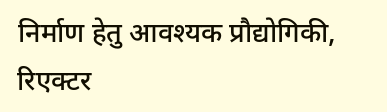निर्माण हेतु आवश्यक प्रौद्योगिकी, रिएक्टर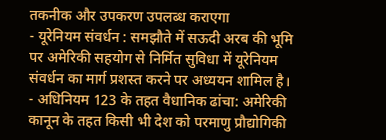तकनीक और उपकरण उपलब्ध कराएगा
- यूरेनियम संवर्धन : समझौते में सऊदी अरब की भूमि पर अमेरिकी सहयोग से निर्मित सुविधा में यूरेनियम संवर्धन का मार्ग प्रशस्त करने पर अध्ययन शामिल है।
- अधिनियम 123 के तहत वैधानिक ढांचा: अमेरिकी कानून के तहत किसी भी देश को परमाणु प्रौद्योगिकी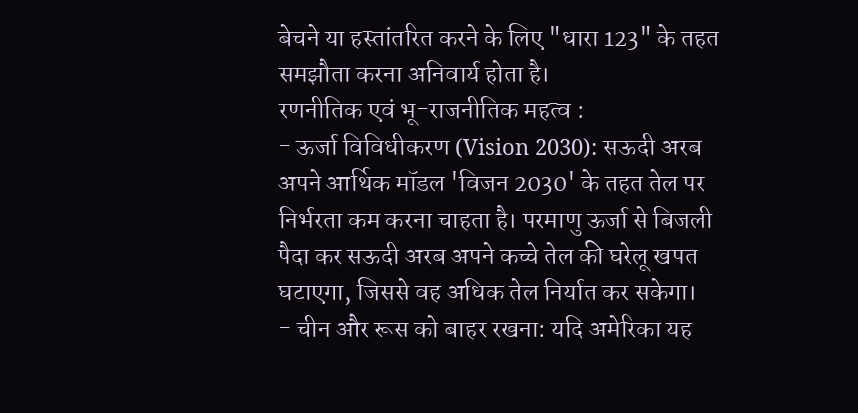बेचने या हस्तांतरित करने के लिए "धारा 123" के तहत समझौता करना अनिवार्य होता है।
रणनीतिक एवं भू-राजनीतिक महत्व :
- ऊर्जा विविधीकरण (Vision 2030): सऊदी अरब अपने आर्थिक मॉडल 'विजन 2030' के तहत तेल पर निर्भरता कम करना चाहता है। परमाणु ऊर्जा से बिजली पैदा कर सऊदी अरब अपने कच्चे तेल की घरेलू खपत घटाएगा, जिससे वह अधिक तेल निर्यात कर सकेगा।
- चीन और रूस को बाहर रखना: यदि अमेरिका यह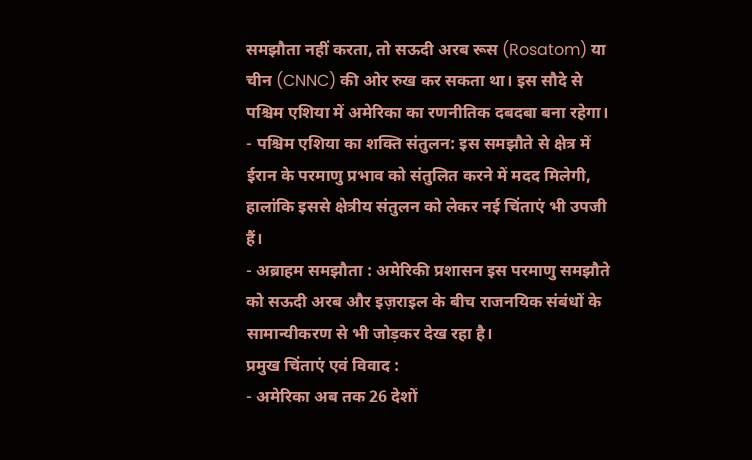समझौता नहीं करता, तो सऊदी अरब रूस (Rosatom) या चीन (CNNC) की ओर रुख कर सकता था। इस सौदे से पश्चिम एशिया में अमेरिका का रणनीतिक दबदबा बना रहेगा।
- पश्चिम एशिया का शक्ति संतुलन: इस समझौते से क्षेत्र में ईरान के परमाणु प्रभाव को संतुलित करने में मदद मिलेगी, हालांकि इससे क्षेत्रीय संतुलन को लेकर नई चिंताएं भी उपजी हैं।
- अब्राहम समझौता : अमेरिकी प्रशासन इस परमाणु समझौते को सऊदी अरब और इज़राइल के बीच राजनयिक संबंधों के सामान्यीकरण से भी जोड़कर देख रहा है।
प्रमुख चिंताएं एवं विवाद :
- अमेरिका अब तक 26 देशों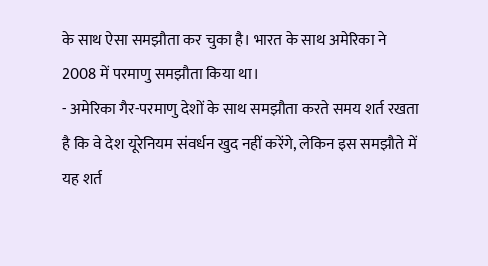के साथ ऐसा समझौता कर चुका है। भारत के साथ अमेरिका ने 2008 में परमाणु समझौता किया था।
- अमेरिका गैर-परमाणु देशों के साथ समझौता करते समय शर्त रखता है कि वे देश यूरेनियम संवर्धन खुद नहीं करेंगे, लेकिन इस समझौते में यह शर्त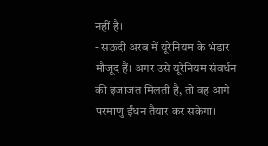नहीं है।
- सऊदी अरब में यूरेनियम के भंडार मौजूद हैं। अगर उसे यूरेनियम संवर्धन की इजाजत मिलती है, तो वह आगे परमाणु ईंधन तैयार कर सकेगा।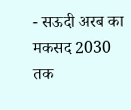- सऊदी अरब का मकसद 2030 तक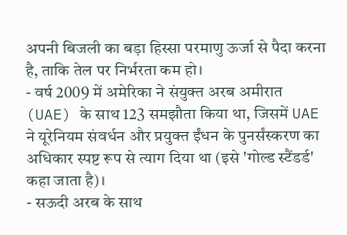अपनी बिजली का बड़ा हिस्सा परमाणु ऊर्जा से पैदा करना है, ताकि तेल पर निर्भरता कम हो।
- वर्ष 2009 में अमेरिका ने संयुक्त अरब अमीरात (UAE) के साथ 123 समझौता किया था, जिसमें UAE ने यूरेनियम संवर्धन और प्रयुक्त ईंधन के पुनर्संस्करण का अधिकार स्पष्ट रूप से त्याग दिया था (इसे 'गोल्ड स्टैंडर्ड' कहा जाता है)।
- सऊदी अरब के साथ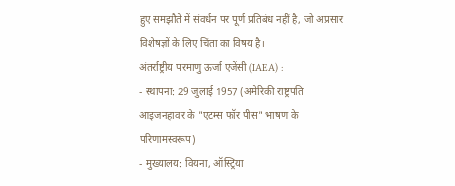हुए समझौते में संवर्धन पर पूर्ण प्रतिबंध नहीं है, जो अप्रसार विशेषज्ञों के लिए चिंता का विषय है।
अंतर्राष्ट्रीय परमाणु ऊर्जा एजेंसी (IAEA) :
- स्थापना: 29 जुलाई 1957 (अमेरिकी राष्ट्रपति आइजनहावर के "एटम्स फॉर पीस" भाषण के परिणामस्वरूप)
- मुख्यालय: वियना, ऑस्ट्रिया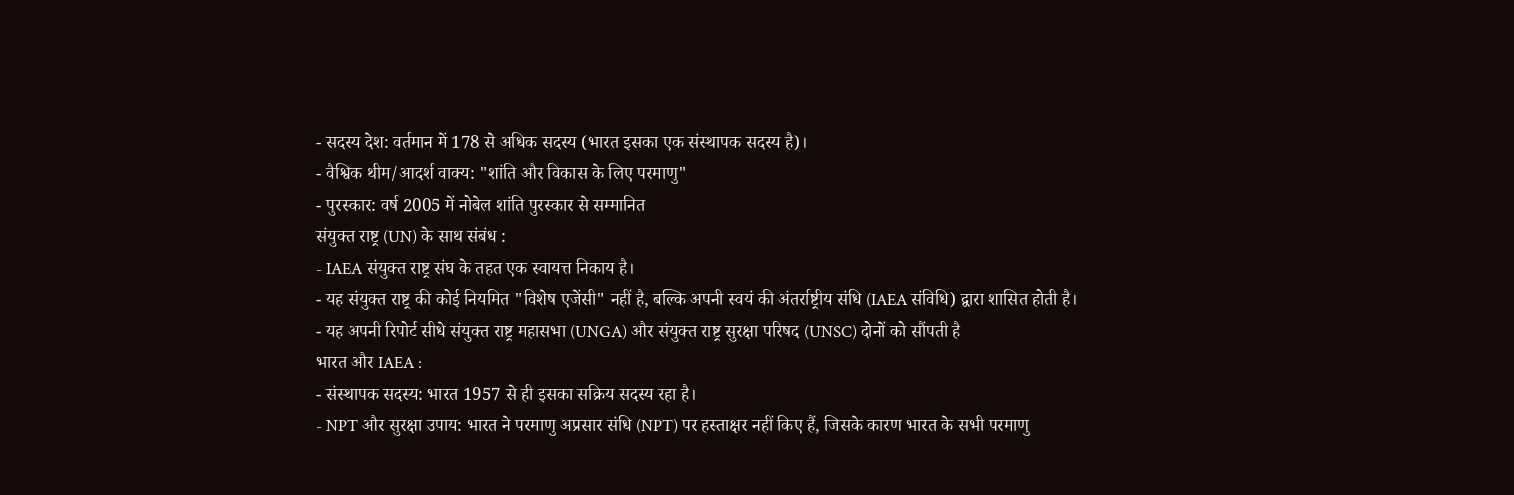- सदस्य देश: वर्तमान में 178 से अधिक सदस्य (भारत इसका एक संस्थापक सदस्य है)।
- वैश्विक थीम/आदर्श वाक्य: "शांति और विकास के लिए परमाणु"
- पुरस्कार: वर्ष 2005 में नोबेल शांति पुरस्कार से सम्मानित
संयुक्त राष्ट्र (UN) के साथ संबंध :
- IAEA संयुक्त राष्ट्र संघ के तहत एक स्वायत्त निकाय है।
- यह संयुक्त राष्ट्र की कोई नियमित "विशेष एजेंसी" नहीं है, बल्कि अपनी स्वयं की अंतर्राष्ट्रीय संधि (IAEA संविधि) द्वारा शासित होती है।
- यह अपनी रिपोर्ट सीधे संयुक्त राष्ट्र महासभा (UNGA) और संयुक्त राष्ट्र सुरक्षा परिषद (UNSC) दोनों को सौंपती है
भारत और IAEA :
- संस्थापक सदस्य: भारत 1957 से ही इसका सक्रिय सदस्य रहा है।
- NPT और सुरक्षा उपाय: भारत ने परमाणु अप्रसार संधि (NPT) पर हस्ताक्षर नहीं किए हैं, जिसके कारण भारत के सभी परमाणु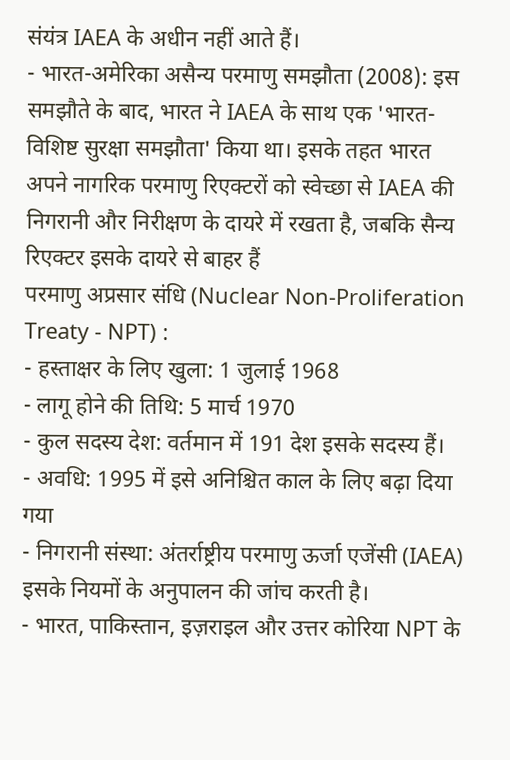संयंत्र IAEA के अधीन नहीं आते हैं।
- भारत-अमेरिका असैन्य परमाणु समझौता (2008): इस समझौते के बाद, भारत ने IAEA के साथ एक 'भारत-विशिष्ट सुरक्षा समझौता' किया था। इसके तहत भारत अपने नागरिक परमाणु रिएक्टरों को स्वेच्छा से IAEA की निगरानी और निरीक्षण के दायरे में रखता है, जबकि सैन्य रिएक्टर इसके दायरे से बाहर हैं
परमाणु अप्रसार संधि (Nuclear Non-Proliferation Treaty - NPT) :
- हस्ताक्षर के लिए खुला: 1 जुलाई 1968
- लागू होने की तिथि: 5 मार्च 1970
- कुल सदस्य देश: वर्तमान में 191 देश इसके सदस्य हैं।
- अवधि: 1995 में इसे अनिश्चित काल के लिए बढ़ा दिया गया
- निगरानी संस्था: अंतर्राष्ट्रीय परमाणु ऊर्जा एजेंसी (IAEA) इसके नियमों के अनुपालन की जांच करती है।
- भारत, पाकिस्तान, इज़राइल और उत्तर कोरिया NPT के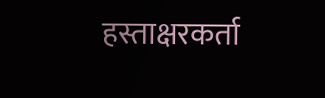हस्ताक्षरकर्ता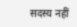सदस्य नहीं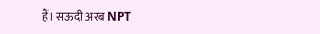हैं। सऊदी अरब NPT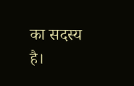का सदस्य है।